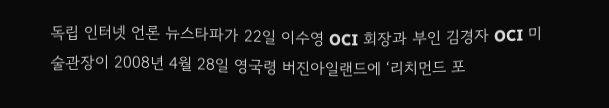독립 인터넷 언론 뉴스타파가 22일 이수영 OCI 회장과 부인 김경자 OCI 미술관장이 2008년 4월 28일 영국령 버진아일랜드에 ‘리치먼드 포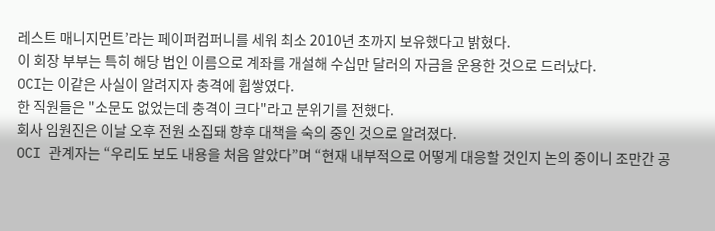레스트 매니지먼트’라는 페이퍼컴퍼니를 세워 최소 2010년 초까지 보유했다고 밝혔다.
이 회장 부부는 특히 해당 법인 이름으로 계좌를 개설해 수십만 달러의 자금을 운용한 것으로 드러났다.
OCI는 이같은 사실이 알려지자 충격에 휩쌓였다.
한 직원들은 "소문도 없었는데 충격이 크다"라고 분위기를 전했다.
회사 임원진은 이날 오후 전원 소집돼 향후 대책을 숙의 중인 것으로 알려졌다.
OCI 관계자는 “우리도 보도 내용을 처음 알았다”며 “현재 내부적으로 어떻게 대응할 것인지 논의 중이니 조만간 공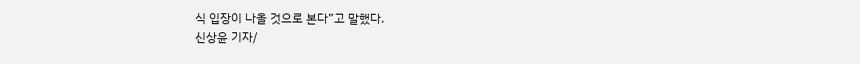식 입장이 나올 것으로 본다”고 말했다.
신상윤 기자/